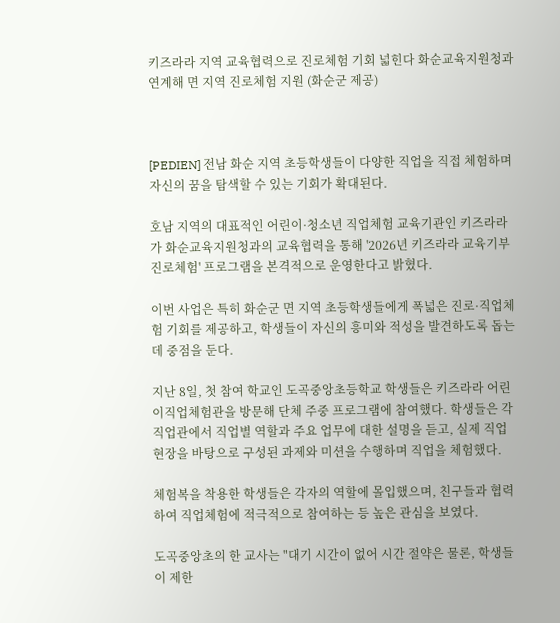키즈라라 지역 교육협력으로 진로체험 기회 넓힌다 화순교육지원청과 연계해 면 지역 진로체험 지원 (화순군 제공)



[PEDIEN] 전남 화순 지역 초등학생들이 다양한 직업을 직접 체험하며 자신의 꿈을 탐색할 수 있는 기회가 확대된다.

호남 지역의 대표적인 어린이·청소년 직업체험 교육기관인 키즈라라가 화순교육지원청과의 교육협력을 통해 '2026년 키즈라라 교육기부 진로체험' 프로그램을 본격적으로 운영한다고 밝혔다.

이번 사업은 특히 화순군 면 지역 초등학생들에게 폭넓은 진로·직업체험 기회를 제공하고, 학생들이 자신의 흥미와 적성을 발견하도록 돕는 데 중점을 둔다.

지난 8일, 첫 참여 학교인 도곡중앙초등학교 학생들은 키즈라라 어린이직업체험관을 방문해 단체 주중 프로그램에 참여했다. 학생들은 각 직업관에서 직업별 역할과 주요 업무에 대한 설명을 듣고, 실제 직업 현장을 바탕으로 구성된 과제와 미션을 수행하며 직업을 체험했다.

체험복을 착용한 학생들은 각자의 역할에 몰입했으며, 친구들과 협력하여 직업체험에 적극적으로 참여하는 등 높은 관심을 보였다.

도곡중앙초의 한 교사는 "대기 시간이 없어 시간 절약은 물론, 학생들이 제한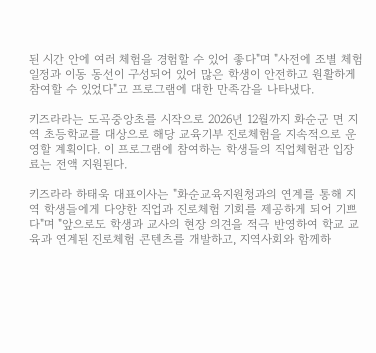된 시간 안에 여러 체험을 경험할 수 있어 좋다"며 "사전에 조별 체험 일정과 이동 동선이 구성되어 있어 많은 학생이 안전하고 원활하게 참여할 수 있었다"고 프로그램에 대한 만족감을 나타냈다.

키즈라라는 도곡중앙초를 시작으로 2026년 12월까지 화순군 면 지역 초등학교를 대상으로 해당 교육기부 진로체험을 지속적으로 운영할 계획이다. 이 프로그램에 참여하는 학생들의 직업체험관 입장료는 전액 지원된다.

키즈라라 하태욱 대표이사는 "화순교육지원청과의 연계를 통해 지역 학생들에게 다양한 직업과 진로체험 기회를 제공하게 되어 기쁘다"며 "앞으로도 학생과 교사의 현장 의견을 적극 반영하여 학교 교육과 연계된 진로체험 콘텐츠를 개발하고, 지역사회와 함께하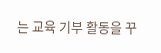는 교육 기부 활동을 꾸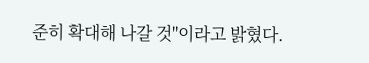준히 확대해 나갈 것"이라고 밝혔다.